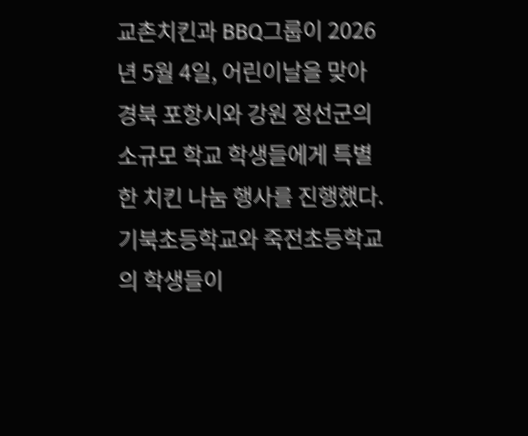교촌치킨과 BBQ그룹이 2026년 5월 4일, 어린이날을 맞아 경북 포항시와 강원 정선군의 소규모 학교 학생들에게 특별한 치킨 나눔 행사를 진행했다. 기북초등학교와 죽전초등학교의 학생들이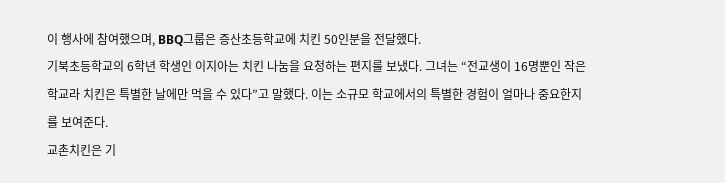이 행사에 참여했으며, BBQ그룹은 증산초등학교에 치킨 50인분을 전달했다.
기북초등학교의 6학년 학생인 이지아는 치킨 나눔을 요청하는 편지를 보냈다. 그녀는 “전교생이 16명뿐인 작은 학교라 치킨은 특별한 날에만 먹을 수 있다”고 말했다. 이는 소규모 학교에서의 특별한 경험이 얼마나 중요한지를 보여준다.
교촌치킨은 기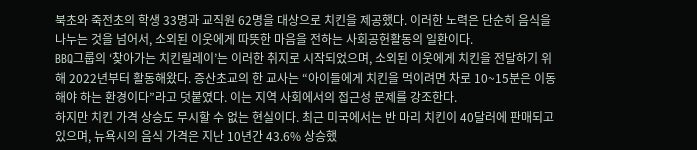북초와 죽전초의 학생 33명과 교직원 62명을 대상으로 치킨을 제공했다. 이러한 노력은 단순히 음식을 나누는 것을 넘어서, 소외된 이웃에게 따뜻한 마음을 전하는 사회공헌활동의 일환이다.
BBQ그룹의 ‘찾아가는 치킨릴레이’는 이러한 취지로 시작되었으며, 소외된 이웃에게 치킨을 전달하기 위해 2022년부터 활동해왔다. 증산초교의 한 교사는 “아이들에게 치킨을 먹이려면 차로 10~15분은 이동해야 하는 환경이다”라고 덧붙였다. 이는 지역 사회에서의 접근성 문제를 강조한다.
하지만 치킨 가격 상승도 무시할 수 없는 현실이다. 최근 미국에서는 반 마리 치킨이 40달러에 판매되고 있으며, 뉴욕시의 음식 가격은 지난 10년간 43.6% 상승했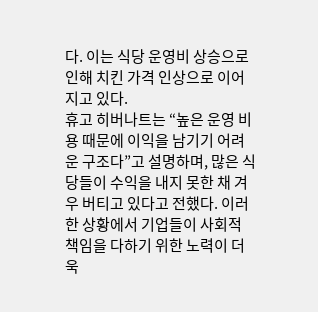다. 이는 식당 운영비 상승으로 인해 치킨 가격 인상으로 이어지고 있다.
휴고 히버나트는 “높은 운영 비용 때문에 이익을 남기기 어려운 구조다”고 설명하며, 많은 식당들이 수익을 내지 못한 채 겨우 버티고 있다고 전했다. 이러한 상황에서 기업들이 사회적 책임을 다하기 위한 노력이 더욱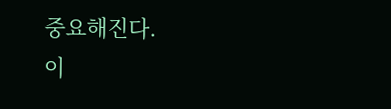중요해진다.
이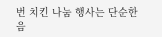번 치킨 나눔 행사는 단순한 음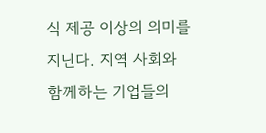식 제공 이상의 의미를 지닌다. 지역 사회와 함께하는 기업들의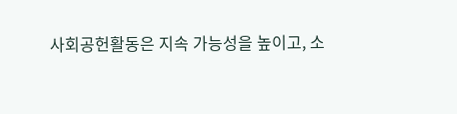사회공헌활동은 지속 가능성을 높이고, 소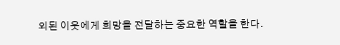외된 이웃에게 희망을 전달하는 중요한 역할을 한다.